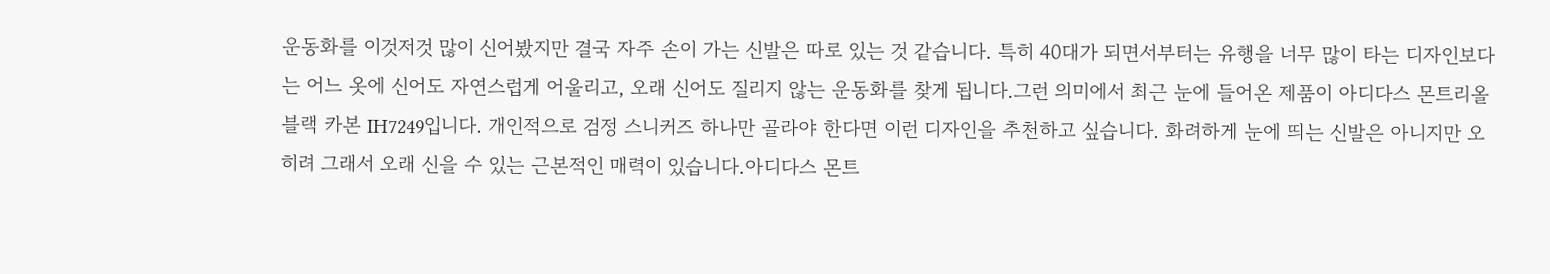운동화를 이것저것 많이 신어봤지만 결국 자주 손이 가는 신발은 따로 있는 것 같습니다. 특히 40대가 되면서부터는 유행을 너무 많이 타는 디자인보다는 어느 옷에 신어도 자연스럽게 어울리고, 오래 신어도 질리지 않는 운동화를 찾게 됩니다.그런 의미에서 최근 눈에 들어온 제품이 아디다스 몬트리올 블랙 카본 IH7249입니다. 개인적으로 검정 스니커즈 하나만 골라야 한다면 이런 디자인을 추천하고 싶습니다. 화려하게 눈에 띄는 신발은 아니지만 오히려 그래서 오래 신을 수 있는 근본적인 매력이 있습니다.아디다스 몬트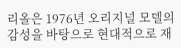리올은 1976년 오리지널 모델의 감성을 바탕으로 현대적으로 재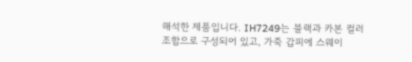해석한 제품입니다. IH7249는 블랙과 카본 컬러 조합으로 구성되어 있고, 가죽 갑피에 스웨이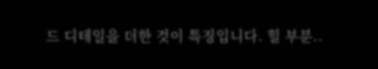드 디테일을 더한 것이 특징입니다. 힐 부분..